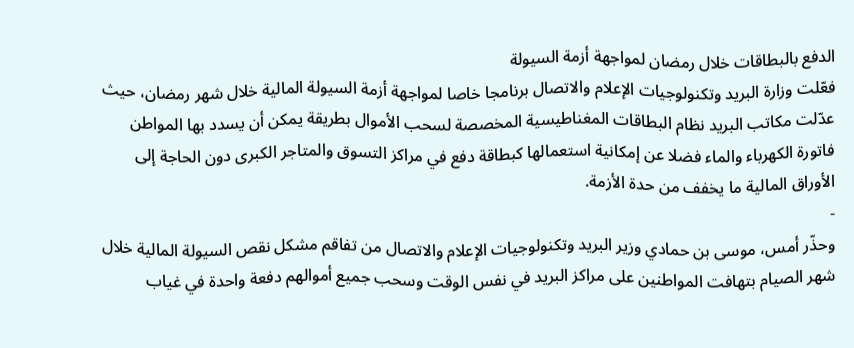الدفع بالبطاقات خلال رمضان لمواجهة أزمة السيولة
فعّلت وزارة البريد وتكنولوجيات الإعلام والاتصال برنامجا خاصا لمواجهة أزمة السيولة المالية خلال شهر رمضان، حيث عدّلت مكاتب البريد نظام البطاقات المغناطيسية المخصصة لسحب الأموال بطريقة يمكن أن يسدد بها المواطن فاتورة الكهرباء والماء فضلا عن إمكانية استعمالها كبطاقة دفع في مراكز التسوق والمتاجر الكبرى دون الحاجة إلى الأوراق المالية ما يخفف من حدة الأزمة.
-
وحذّر أمس، موسى بن حمادي وزير البريد وتكنولوجيات الإعلام والاتصال من تفاقم مشكل نقص السيولة المالية خلال شهر الصيام بتهافت المواطنين على مراكز البريد في نفس الوقت وسحب جميع أموالهم دفعة واحدة في غياب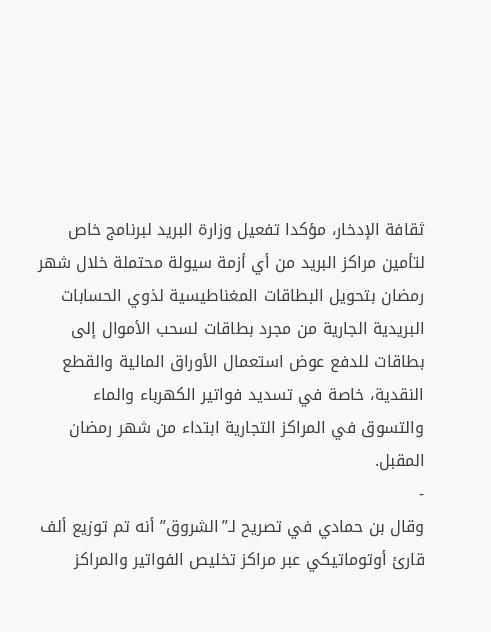ثقافة الإدخار، مؤكدا تفعيل وزارة البريد لبرنامج خاص لتأمين مراكز البريد من أي أزمة سيولة محتملة خلال شهر رمضان بتحويل البطاقات المغناطيسية لذوي الحسابات البريدية الجارية من مجرد بطاقات لسحب الأموال إلى بطاقات للدفع عوض استعمال الأوراق المالية والقطع النقدية، خاصة في تسديد فواتير الكهرباء والماء والتسوق في المراكز التجارية ابتداء من شهر رمضان المقبل.
-
وقال بن حمادي في تصريح لـ”الشروق” أنه تم توزيع ألف قارئ أوتوماتيكي عبر مراكز تخليص الفواتير والمراكز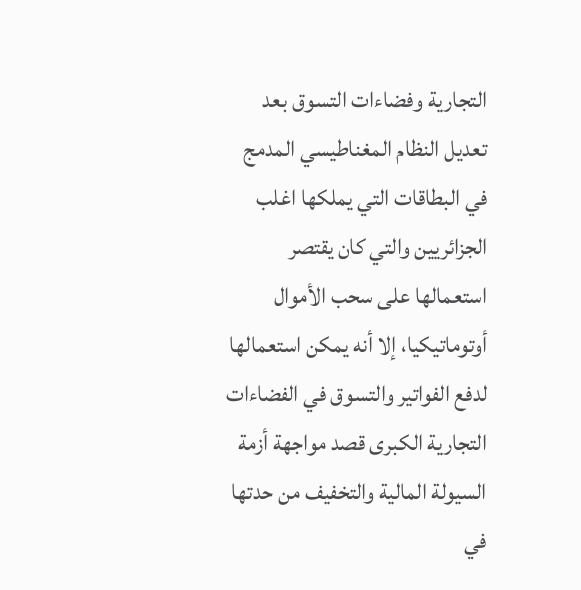التجارية وفضاءات التسوق بعد تعديل النظام المغناطيسي المدمج في البطاقات التي يملكها اغلب الجزائريين والتي كان يقتصر استعمالها على سحب الأموال أوتوماتيكيا، إلا أنه يمكن استعمالها لدفع الفواتير والتسوق في الفضاءات التجارية الكبرى قصد مواجهة أزمة السيولة المالية والتخفيف من حدتها في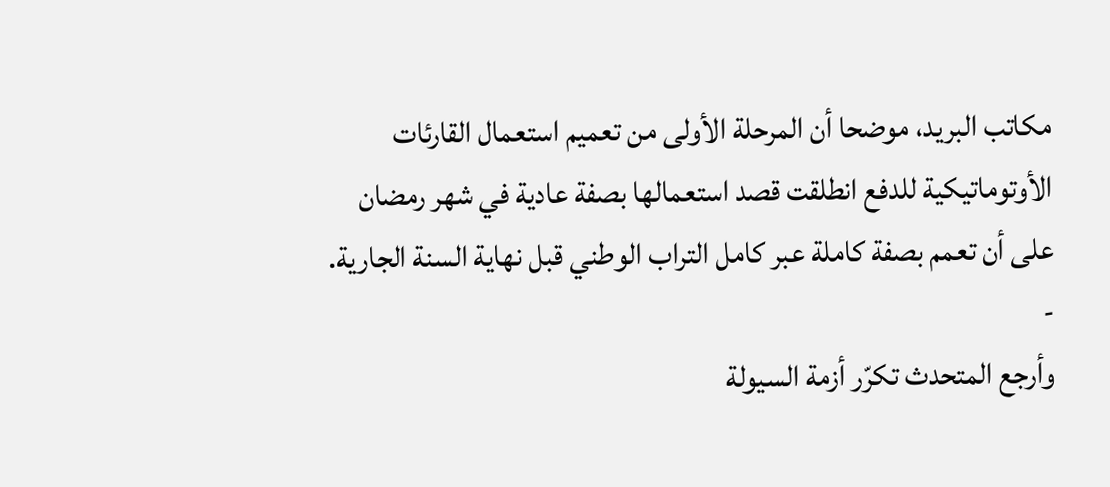مكاتب البريد، موضحا أن المرحلة الأولى من تعميم استعمال القارئات الأوتوماتيكية للدفع انطلقت قصد استعمالها بصفة عادية في شهر رمضان على أن تعمم بصفة كاملة عبر كامل التراب الوطني قبل نهاية السنة الجارية.
-
وأرجع المتحدث تكرّر أزمة السيولة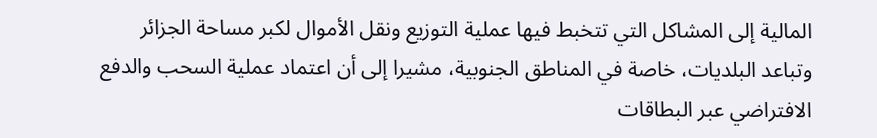المالية إلى المشاكل التي تتخبط فيها عملية التوزيع ونقل الأموال لكبر مساحة الجزائر وتباعد البلديات، خاصة في المناطق الجنوبية، مشيرا إلى أن اعتماد عملية السحب والدفع الافتراضي عبر البطاقات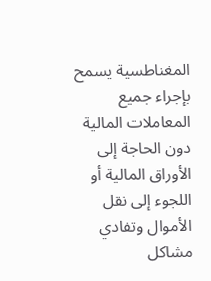المغناطسية يسمح بإجراء جميع المعاملات المالية دون الحاجة إلى الأوراق المالية أو اللجوء إلى نقل الأموال وتفادي مشاكل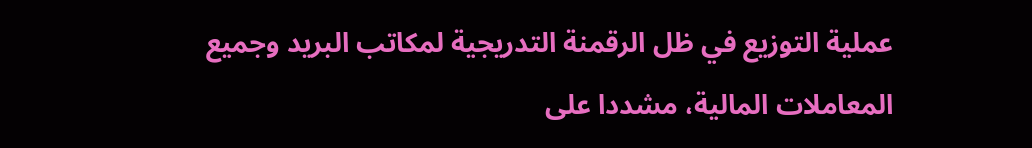عملية التوزيع في ظل الرقمنة التدريجية لمكاتب البريد وجميع المعاملات المالية، مشددا على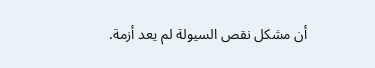أن مشكل نقص السيولة لم يعد أزمة.